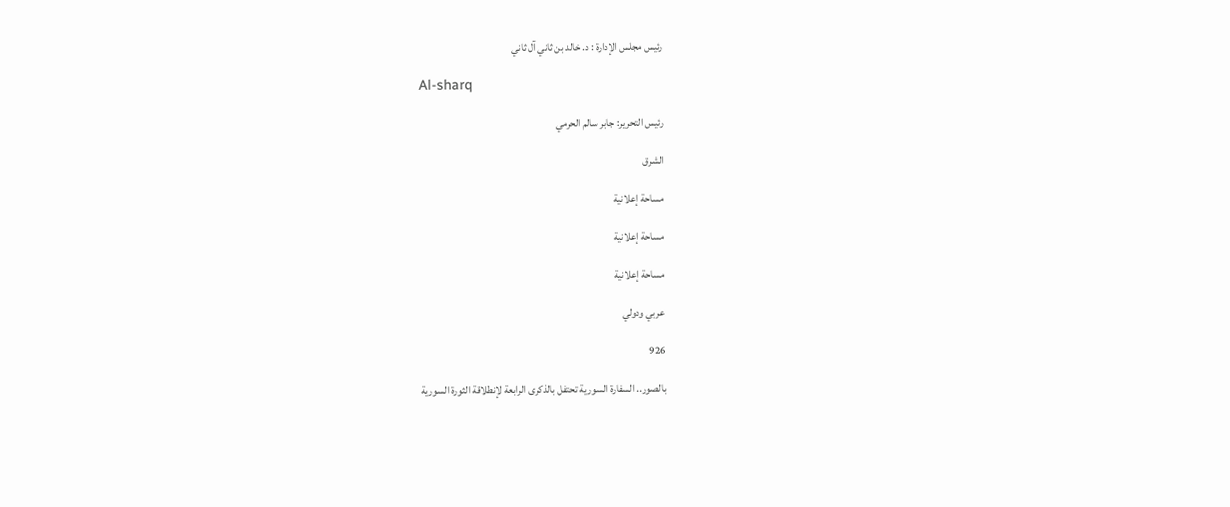رئيس مجلس الإدارة : د. خالد بن ثاني آل ثاني

Al-sharq

رئيس التحرير: جابر سالم الحرمي

الشرق

مساحة إعلانية

مساحة إعلانية

مساحة إعلانية

عربي ودولي

926

بالصور.. السفارة السورية تحتفل بالذكرى الرابعة لإنطلاقة الثورة السورية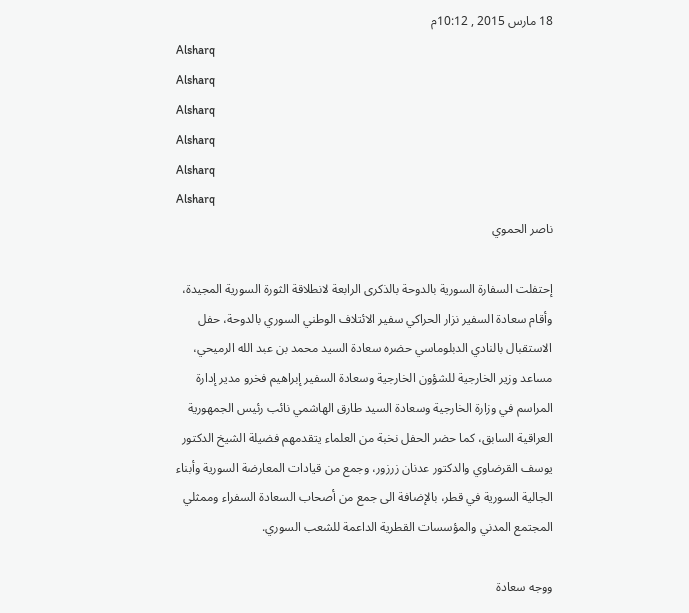18 مارس 2015 , 10:12م
Alsharq
Alsharq
Alsharq
Alsharq
Alsharq
Alsharq
ناصر الحموي

إحتفلت السفارة السورية بالدوحة بالذكرى الرابعة لانطلاقة الثورة السورية المجيدة، وأقام سعادة السفير نزار الحراكي سفير الائتلاف الوطني السوري بالدوحة، حفل الاستقبال بالنادي الدبلوماسي حضره سعادة السيد محمد بن عبد الله الرميحي، مساعد وزير الخارجية للشؤون الخارجية وسعادة السفير إبراهيم فخرو مدير إدارة المراسم في وزارة الخارجية وسعادة السيد طارق الهاشمي نائب رئيس الجمهورية العراقية السابق، كما حضر الحفل نخبة من العلماء يتقدمهم فضيلة الشيخ الدكتور يوسف القرضاوي والدكتور عدنان زرزور، وجمع من قيادات المعارضة السورية وأبناء الجالية السورية في قطر، بالإضافة الى جمع من أصحاب السعادة السفراء وممثلي المجتمع المدني والمؤسسات القطرية الداعمة للشعب السوري.

ووجه سعادة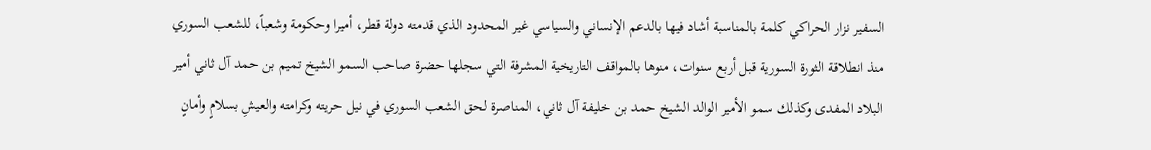السفير نزار الحراكي كلمة بالمناسبة أشاد فيها بالدعم الإنساني والسياسي غير المحدود الذي قدمته دولة قطر، أميرا وحكومة وشعباً، للشعب السوري منذ انطلاقة الثورة السورية قبل أربع سنوات، منوها بالمواقف التاريخية المشرفة التي سجلها حضرة صاحب السمو الشيخ تميم بن حمد آل ثاني أمير البلاد المفدى وكذلك سمو الأمير الوالد الشيخ حمد بن خليفة آل ثاني، المناصرة لحق الشعب السوري في نيل حريته وكرامته والعيشِ بسلامٍ وأمانٍ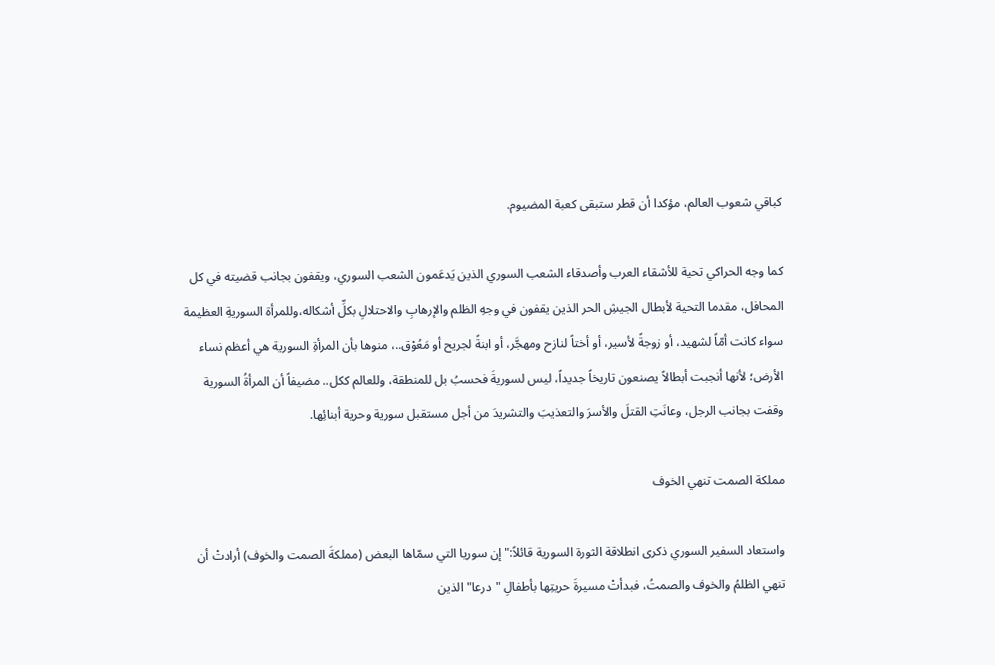كباقي شعوب العالم، مؤكدا أن قطر ستبقى كعبة المضيوم.

كما وجه الحراكي تحية للأشقاء العرب وأصدقاء الشعب السوري الذين يَدعَمون الشعب السوري، ويقفون بجانب قضيته في كل المحافل، مقدما التحية لأبطال الجيشِ الحر الذين يقفون في وجهِ الظلم والإرهابِ والاحتلالِ بكلِّ أشكاله،وللمرأة السوريةِ العظيمة سواء كانت أمّاً لشهيد، أو زوجةً لأسير، أو أختاً لنازح ومهجَّر، أو ابنةً لجريح أو مَعُوْق..، منوها بأن المرأةِ السورية هي أعظم نساء الأرض؛ لأنها أنجبت أبطالاً يصنعون تاريخاً جديداً، ليس لسوريةَ فحسبُ بل للمنطقة، وللعالم ككل.. مضيفاً أن المرأةُ السورية وقفت بجانب الرجل، وعانَتِ القتلَ والأسرَ والتعذيبَ والتشريدَ من أجل مستقبل سورية وحرية أبنائِها.

مملكة الصمت تنهي الخوف

واستعاد السفير السوري ذكرى انطلاقة الثورة السورية قائلاً:" إن سوريا التي سمّاها البعض (مملكةَ الصمت والخوف) أرادتْ أن تنهي الظلمُ والخوف والصمتُ، فبدأتْ مسيرةَ حريتِها بأطفالِ "درعا" الذين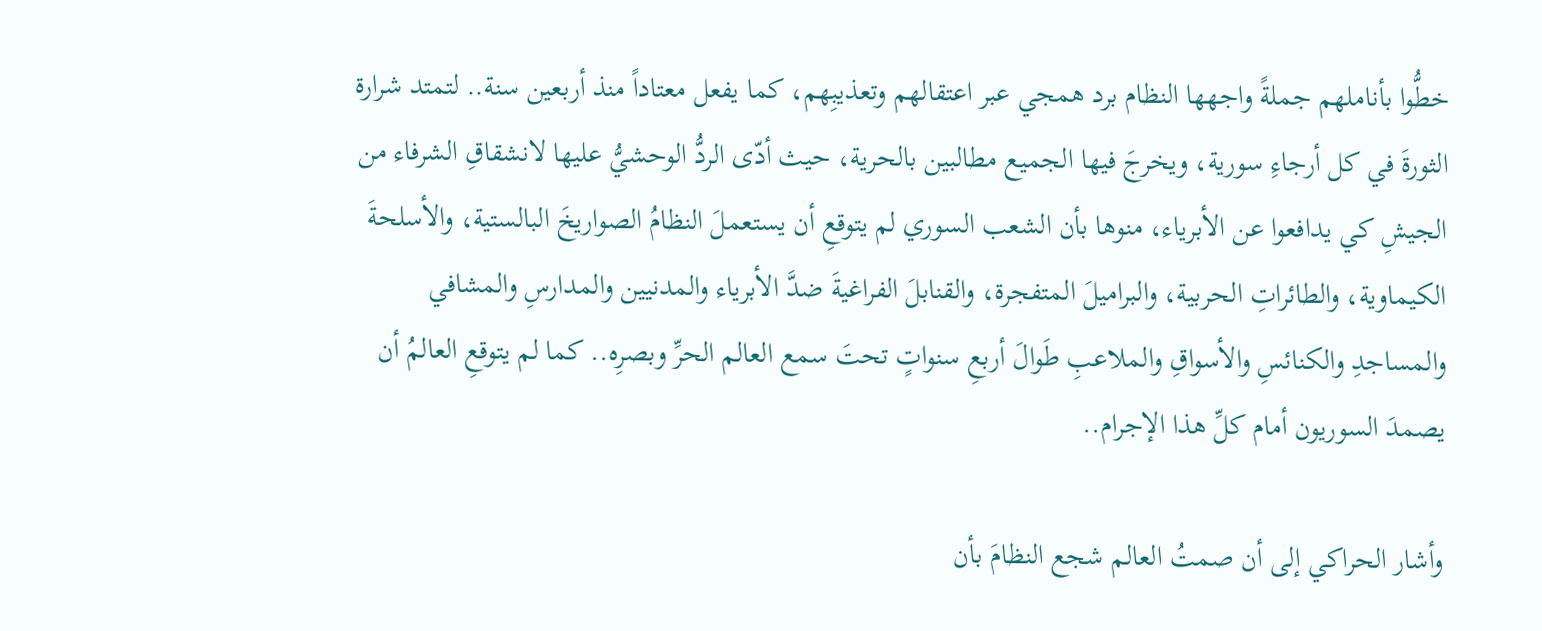خطُّوا بأناملهم جملةً واجهها النظام برد همجي عبر اعتقالهم وتعذيبِهم، كما يفعل معتاداً منذ أربعين سنة.. لتمتد شرارة الثورةَ في كل أرجاءِ سورية، ويخرجَ فيها الجميع مطالبين بالحرية، حيث أدّى الردُّ الوحشيُّ عليها لانشقاقِ الشرفاء من الجيشِ كي يدافعوا عن الأبرياء، منوها بأن الشعب السوري لم يتوقعِ أن يستعملَ النظامُ الصواريخَ البالستية، والأسلحةَ الكيماوية، والطائراتِ الحربية، والبراميلَ المتفجرة، والقنابلَ الفراغيةَ ضدَّ الأبرياء والمدنيين والمدارسِ والمشافي والمساجدِ والكنائسِ والأسواقِ والملاعبِ طَوالَ أربعِ سنواتٍ تحتَ سمع العالم الحرِّ وبصرِه.. كما لم يتوقعِ العالمُ أن يصمدَ السوريون أمام كلِّ هذا الإجرام..

وأشار الحراكي إلى أن صمتُ العالم شجع النظامَ بأن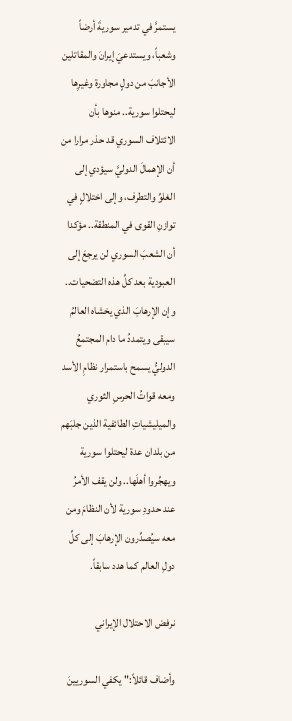يستمرَّ في تدمير سوريةَ أرضاً وشعباً، ويستدعيَ إيرانَ والمقاتلين الأجانبَ من دولٍ مجاورة وغيرِها ليحتلوا سورية.. منوها بأن الائتلاف السوري قد حذر مرارا من أن الإهمالَ الدوليَّ سيؤدي إلى الغلوِّ والتطرف، وإلى اختلالٍ في توازنِ القوى في المنطقة.. مؤكدا أن الشعبَ السوري لن يرجعَ إلى العبودية بعد كلِّ هذه التضحيات.. وإن الإرهابَ الذي يخشاه العالمُ سيبقى ويتمددُ ما دام المجتمعُ الدوليُّ يسمح باستمرار نظامِ الأسد ومعه قواتُ الحرسِ الثوري والميليشياتِ الطائفية الذين جلبَهم من بلدان عدة ليحتلوا سورية ويهجِّروا أهلَها.. ولن يقف الأمرُ عند حدودِ سورية لأن النظامَ ومن معه سيُصدِّرون الإرهابَ إلى كلِّ دولِ العالم كما هدد سابقاً.

نرفض الاحتلال الإيراني

وأضاف قائلاً:" يكفي السوريينَ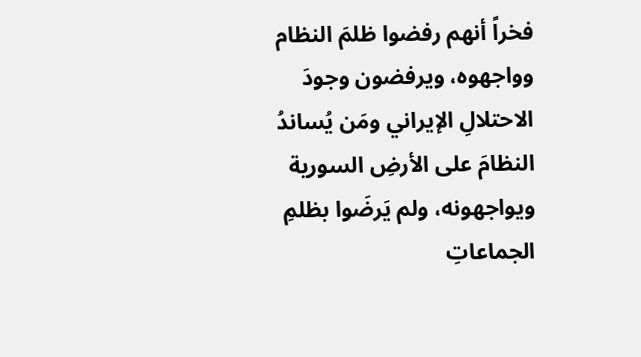فخراً أنهم رفضوا ظلمَ النظام وواجهوه، ويرفضون وجودَ الاحتلالِ الإيراني ومَن يُساندُ النظامَ على الأرضِ السورية ويواجهونه، ولم يَرضَوا بظلمِ الجماعاتِ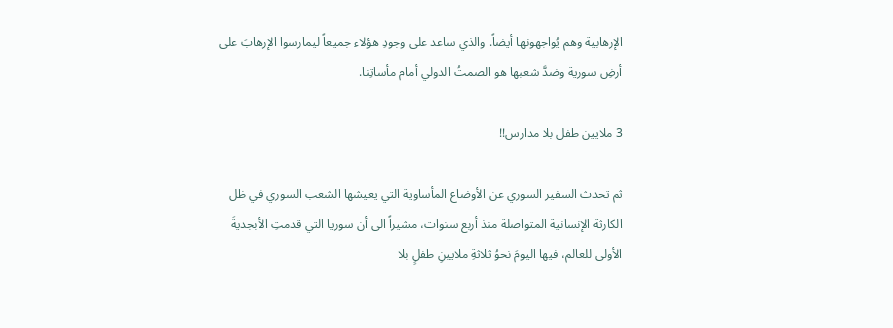الإرهابية وهم يُواجهونها أيضاً. والذي ساعد على وجودِ هؤلاء جميعاً ليمارسوا الإرهابَ على أرضِ سورية وضدَّ شعبها هو الصمتُ الدولي أمام مأساتِنا.

3 ملايين طفل بلا مدارس!!

ثم تحدث السفير السوري عن الأوضاع المأساوية التي يعيشها الشعب السوري في ظل الكارثة الإنسانية المتواصلة منذ أربع سنوات، مشيراً الى أن سوريا التي قدمتِ الأبجديةَ الأولى للعالم، فيها اليومَ نحوُ ثلاثةِ ملايينِ طفلٍ بلا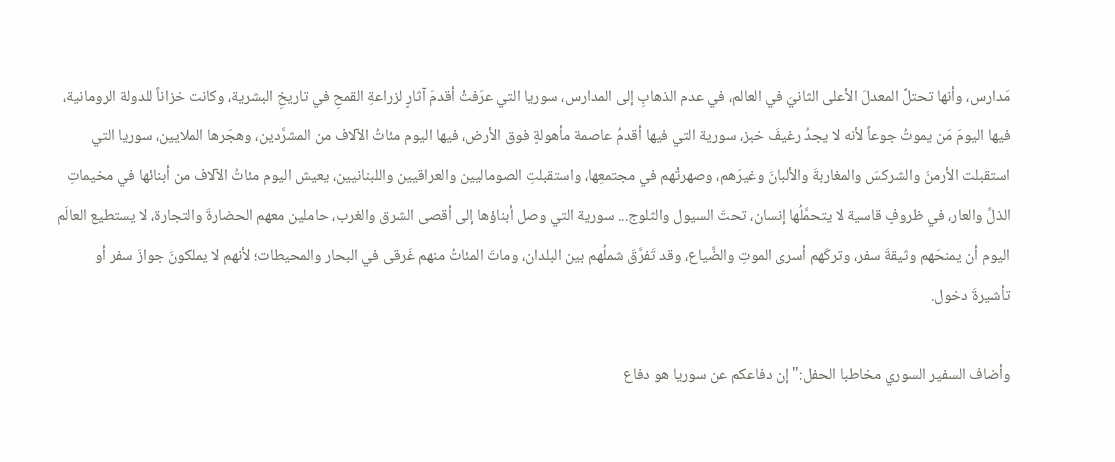مَدارس، وأنها تحتلَّ المعدلَ الأعلى الثانيَ في العالم، في عدم الذهابِ إلى المدارس، سوريا التي عرَفتْ أقدمَ آثارٍ لزراعةِ القمحِ في تاريخِ البشرية، وكانت خزاناً للدولة الرومانية، فيها اليومَ مَن يموتُ جوعاً لأنه لا يجدُ رغيفَ خبز، سورية التي فيها أقدمُ عاصمة مأهولةٍ فوق الأرض، فيها اليوم مئاتُ الآلاف من المشرَّدين، وهجَرها الملايين، سوريا التي استقبلت الأرمنَ والشركسَ والمغاربةَ والألبانَ وغيرَهم، وصهرتْهم في مجتمعِها، واستقبلتِ الصوماليين والعراقيين واللبنانيين، يعيش اليوم مئاتُ الآلاف من أبنائها في مخيماتِ الذلِّ والعار، في ظروفٍ قاسية لا يتحمَّلُها إنسان، تحتَ السيول والثلوج... سورية التي وصل أبناؤها إلى أقصى الشرق والغرب، حاملين معهم الحضارةَ والتجارة، لا يستطيع العالَم اليوم أن يمنحَهم وثيقةَ سفر، وتركَهم أسرى الموتِ والضَّياع، وقد تَفرَّقَ شملُهم بين البلدان، وماتَ المئاتُ منهم غَرقى في البحار والمحيطات؛ لأنهم لا يملكونَ جوازَ سفر أو تأشيرةَ دخول.

وأضاف السفير السوري مخاطبا الحفل:" إن دفاعكم عن سوريا هو دفاع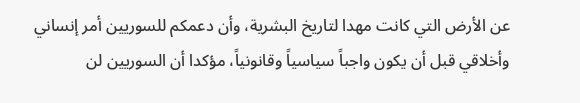عن الأرض التي كانت مهدا لتاريخ البشرية، وأن دعمكم للسوريين أمر إنساني وأخلاقي قبل أن يكون واجباً سياسياً وقانونياً، مؤكدا أن السوريين لن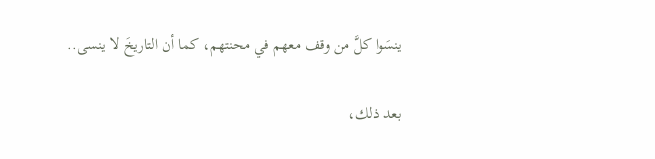ينسَوا كلَّ من وقف معهم في محنتهم، كما أن التاريخَ لا ينسى..

بعد ذلك،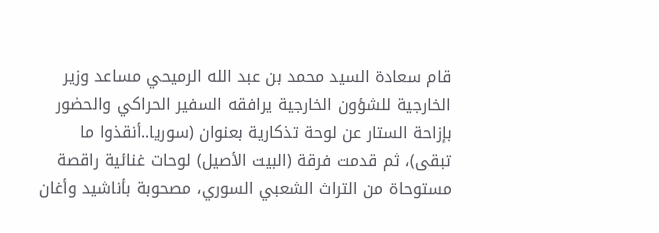قام سعادة السيد محمد بن عبد الله الرميحي مساعد وزير الخارجية للشؤون الخارجية يرافقه السفير الحراكي والحضور بإزاحة الستار عن لوحة تذكارية بعنوان (سوريا..أنقذوا ما تبقى)، ثم قدمت فرقة (البيت الأصيل) لوحات غنائية راقصة مستوحاة من التراث الشعبي السوري، مصحوبة بأناشيد وأغان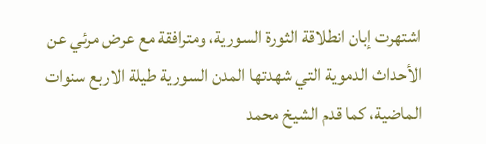اشتهرت إبان انطلاقة الثورة السورية، ومترافقة مع عرض مرئي عن الأحداث الدموية التي شهدتها المدن السورية طيلة الاربع سنوات الماضية، كما قدم الشيخ محمد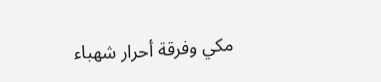مكي وفرقة أحرار شهباء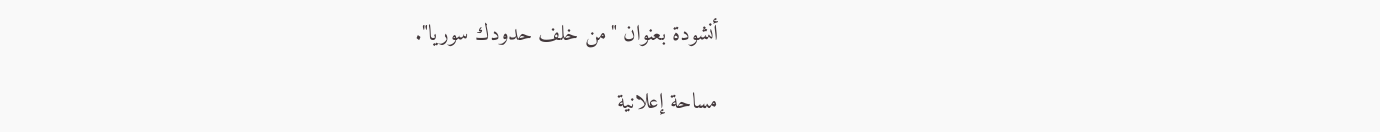أنشودة بعنوان "من خلف حدودك سوريا".

مساحة إعلانية